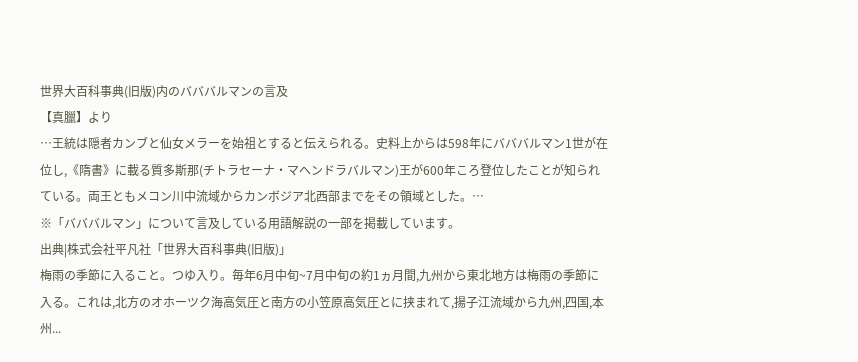世界大百科事典(旧版)内のバババルマンの言及
【真臘】より
…王統は隠者カンブと仙女メラーを始祖とすると伝えられる。史料上からは598年にバババルマン1世が在位し,《隋書》に載る質多斯那(チトラセーナ・マヘンドラバルマン)王が600年ころ登位したことが知られている。両王ともメコン川中流域からカンボジア北西部までをその領域とした。…
※「バババルマン」について言及している用語解説の一部を掲載しています。
出典|株式会社平凡社「世界大百科事典(旧版)」
梅雨の季節に入ること。つゆ入り。毎年6月中旬~7月中旬の約1ヵ月間,九州から東北地方は梅雨の季節に入る。これは,北方のオホーツク海高気圧と南方の小笠原高気圧とに挟まれて,揚子江流域から九州,四国,本州...